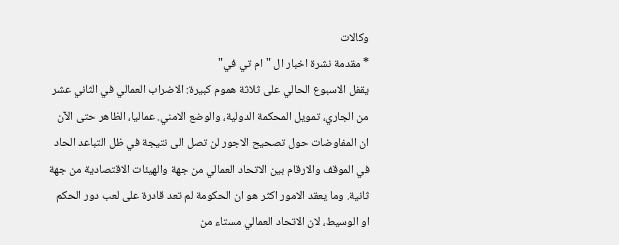وكالات
* مقدمة نشرة اخبار ال "ام تي في"
يقفل الاسبوع الحالي على ثلاثة هموم كبيرة: الاضراب العمالي في الثاني عشر من الجاري، تمويل المحكمة الدولية، والوضع الامني. عماليا، الظاهر حتى الآن ان المفاوضات حول تصحيح الاجور لن تصل الى نتيجة في ظل التباعد الحاد في الموقف والارقام بين الاتحاد العمالي من جهة والهيئات الاقتصادية من جهة ثانية. وما يعقد الامور اكثر هو ان الحكومة لم تعد قادرة على لعب دور الحكم او الوسيط، لان الاتحاد العمالي مستاء من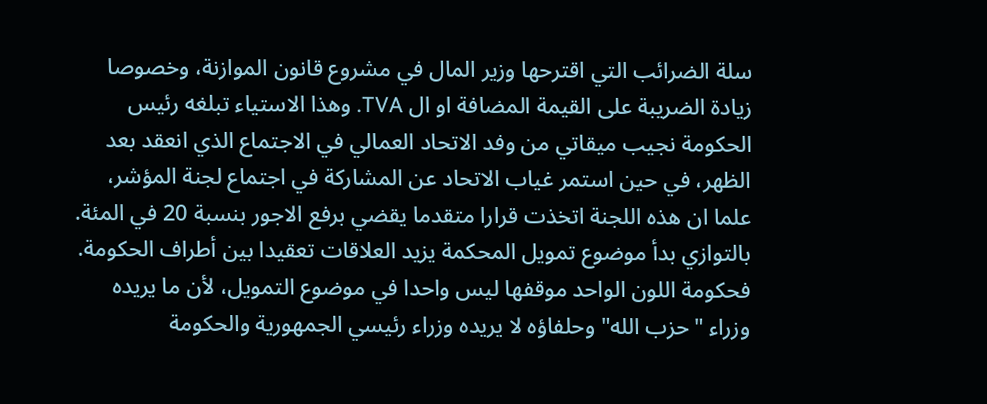سلة الضرائب التي اقترحها وزير المال في مشروع قانون الموازنة، وخصوصا زيادة الضريبة على القيمة المضافة او ال TVA. وهذا الاستياء تبلغه رئيس الحكومة نجيب ميقاتي من وفد الاتحاد العمالي في الاجتماع الذي انعقد بعد الظهر، في حين استمر غياب الاتحاد عن المشاركة في اجتماع لجنة المؤشر، علما ان هذه اللجنة اتخذت قرارا متقدما يقضي برفع الاجور بنسبة 20 في المئة.
بالتوازي بدأ موضوع تمويل المحكمة يزيد العلاقات تعقيدا بين أطراف الحكومة. فحكومة اللون الواحد موقفها ليس واحدا في موضوع التمويل، لأن ما يريده وزراء "حزب الله" وحلفاؤه لا يريده وزراء رئيسي الجمهورية والحكومة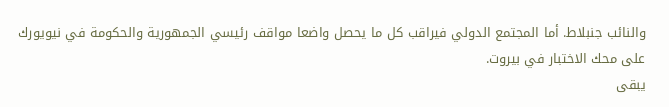والنائب جنبلاط. أما المجتمع الدولي فيراقب كل ما يحصل واضعا مواقف رئيسي الجمهورية والحكومة في نيويورك على محك الاختبار في بيروت.
يبقى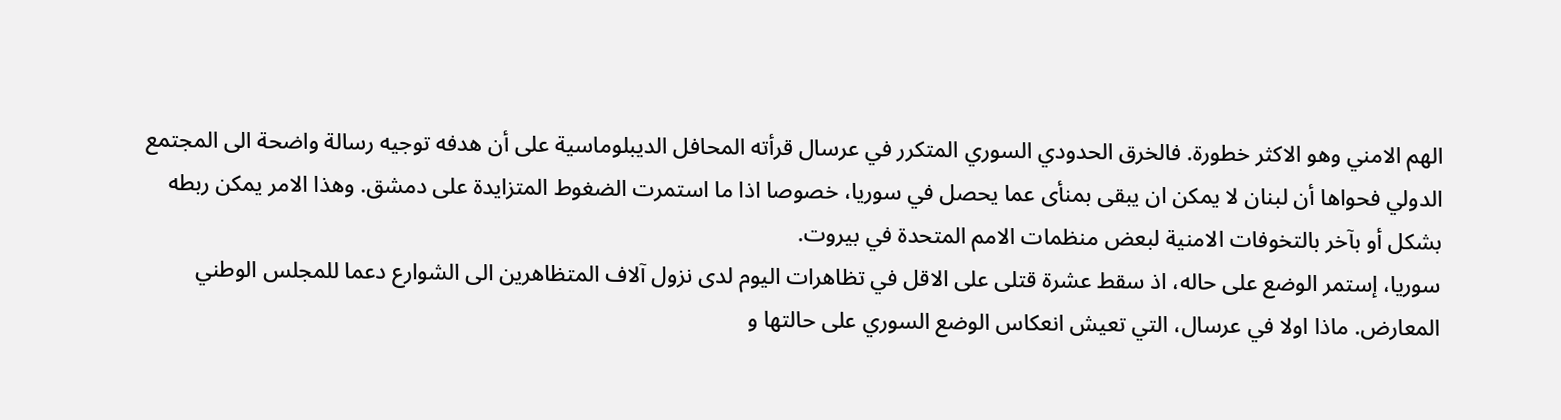الهم الامني وهو الاكثر خطورة. فالخرق الحدودي السوري المتكرر في عرسال قرأته المحافل الديبلوماسية على أن هدفه توجيه رسالة واضحة الى المجتمع الدولي فحواها أن لبنان لا يمكن ان يبقى بمنأى عما يحصل في سوريا، خصوصا اذا ما استمرت الضغوط المتزايدة على دمشق. وهذا الامر يمكن ربطه بشكل أو بآخر بالتخوفات الامنية لبعض منظمات الامم المتحدة في بيروت.
سوريا، إستمر الوضع على حاله، اذ سقط عشرة قتلى على الاقل في تظاهرات اليوم لدى نزول آلاف المتظاهرين الى الشوارع دعما للمجلس الوطني المعارض. ماذا اولا في عرسال، التي تعيش انعكاس الوضع السوري على حالتها و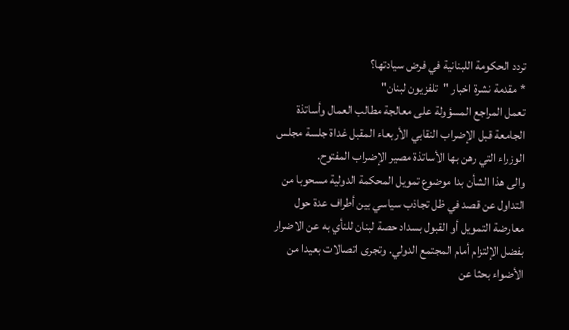تردد الحكومة اللبنانية في فرض سيادتها؟
* مقدمة نشرة اخبار "تلفزيون لبنان"
تعمل المراجع المسؤولة على معالجة مطالب العمال وأساتذة الجامعة قبل الإضراب النقابي الأربعاء المقبل غداة جلسة مجلس الوزراء التي رهن بها الأساتذة مصير الإضراب المفتوح.
والى هذا الشأن بدا موضوع تمويل المحكمة الدولية مسحوبا من التداول عن قصد في ظل تجاذب سياسي بين أطراف عدة حول معارضة التمويل أو القبول بسداد حصة لبنان للنأي به عن الاضرار بفضل الإلتزام أمام المجتمع الدولي. وتجرى اتصالات بعيدا من الأضواء بحثا عن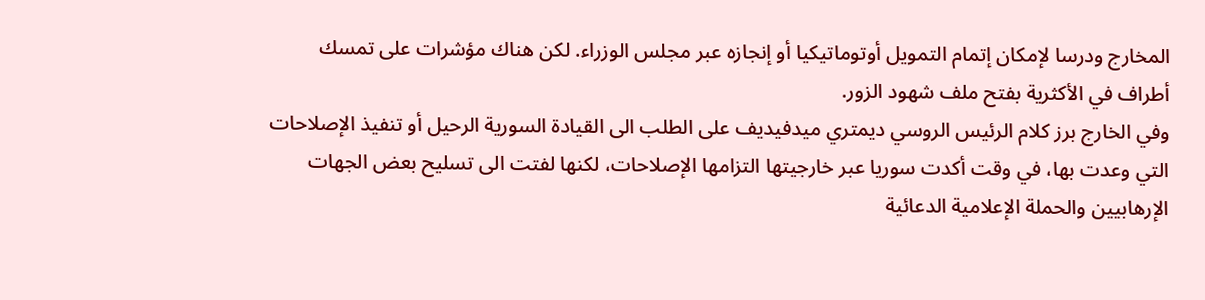المخارج ودرسا لإمكان إتمام التمويل أوتوماتيكيا أو إنجازه عبر مجلس الوزراء. لكن هناك مؤشرات على تمسك أطراف في الأكثرية بفتح ملف شهود الزور.
وفي الخارج برز كلام الرئيس الروسي ديمتري ميدفيديف على الطلب الى القيادة السورية الرحيل أو تنفيذ الإصلاحات التي وعدت بها، في وقت أكدت سوريا عبر خارجيتها التزامها الإصلاحات، لكنها لفتت الى تسليح بعض الجهات الإرهابيين والحملة الإعلامية الدعائية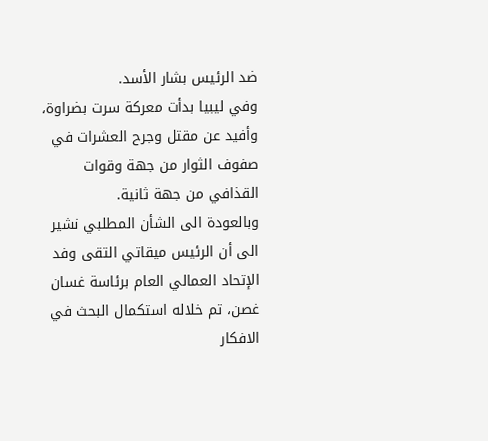ضد الرئيس بشار الأسد.
وفي ليبيا بدأت معركة سرت بضراوة، وأفيد عن مقتل وجرح العشرات في صفوف الثوار من جهة وقوات القذافي من جهة ثانية.
وبالعودة الى الشأن المطلبي نشير الى أن الرئيس ميقاتي التقى وفد الإتحاد العمالي العام برئاسة غسان غصن، تم خلاله استكمال البحث في الافكار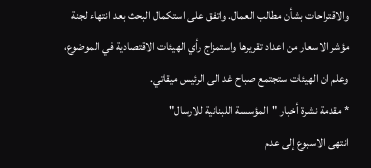والاقتراحات بشأن مطالب العمال. واتفق على استكمال البحث بعد انتهاء لجنة مؤشر الاسعار من اعداد تقريرها واستمزاج رأي الهيئات الاقتصادية في الموضوع، وعلم ان الهيئات ستجتمع صباح غد الى الرئيس ميقاتي.
* مقدمة نشرة أخبار "المؤسسة اللبنانية للارسال"
انتهى الاسبوع إلى عدم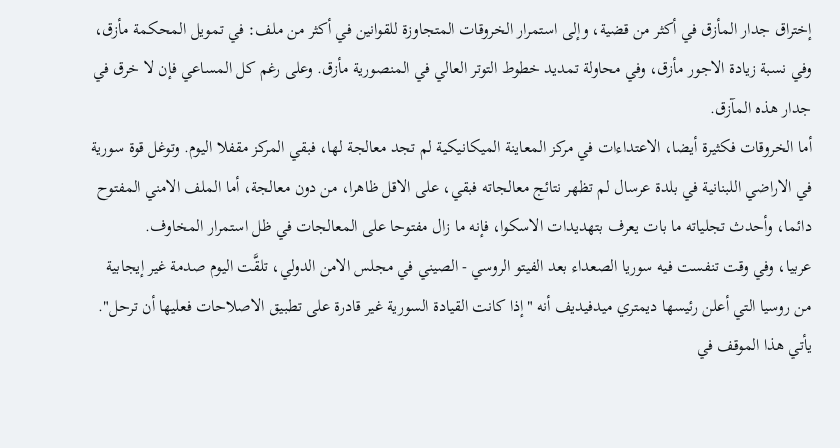إختراق جدار المأزق في أكثر من قضية، وإلى استمرار الخروقات المتجاوزة للقوانين في أكثر من ملف: في تمويل المحكمة مأزق، وفي نسبة زيادة الاجور مأزق، وفي محاولة تمديد خطوط التوتر العالي في المنصورية مأزق. وعلى رغم كل المساعي فإن لا خرق في جدار هذه المآزق.
أما الخروقات فكثيرة أيضا، الاعتداءات في مركز المعاينة الميكانيكية لم تجد معالجة لها، فبقي المركز مقفلا اليوم. وتوغل قوة سورية في الاراضي اللبنانية في بلدة عرسال لم تظهر نتائج معالجاته فبقي، على الاقل ظاهرا، من دون معالجة، أما الملف الامني المفتوح دائما، وأحدث تجلياته ما بات يعرف بتهديدات الاسكوا، فإنه ما زال مفتوحا على المعالجات في ظل استمرار المخاوف.
عربيا، وفي وقت تنفست فيه سوريا الصعداء بعد الفيتو الروسي - الصيني في مجلس الامن الدولي، تلقَّت اليوم صدمة غير إيجابية من روسيا التي أعلن رئيسها ديمتري ميدفيديف أنه "إذا كانت القيادة السورية غير قادرة على تطبيق الاصلاحات فعليها أن ترحل". يأتي هذا الموقف في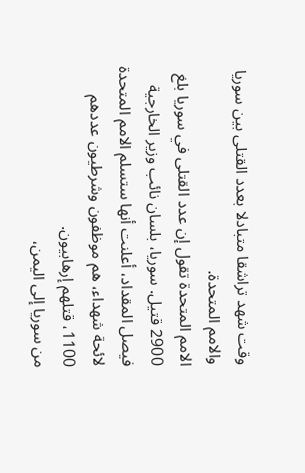وقت شهد تراشقا متبادلا بعدد القتلى بين سوريا والامم المتحدة.
الامم المتحدة تقول إن عدد القتلى في سوريا بلغ 2900 قتيل. سوريا، بلسان نائب وزير الخارجية فيصل المقداد، أعلنت أنها ستسلم الامم المتحدة لائحة شهداء، هم موظفون وشرطيون عددهم 1100، قتلهم إرهابيون.
من سوريا إلى اليمن،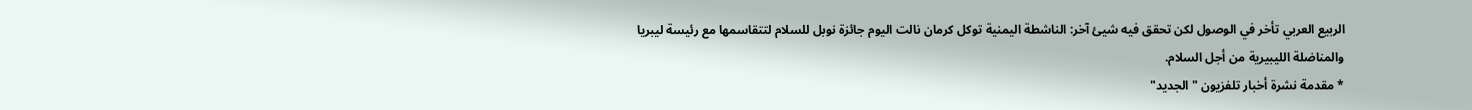الربيع العربي تأخر في الوصول لكن تحقق فيه شيئ آخر: الناشطة اليمنية توكل كرمان نالت اليوم جائزة نوبل للسلام لتتقاسمها مع رئيسة ليبريا والمناضلة الليبيرية من أجل السلام.
* مقدمة نشرة أخبار تلفزيون "الجديد"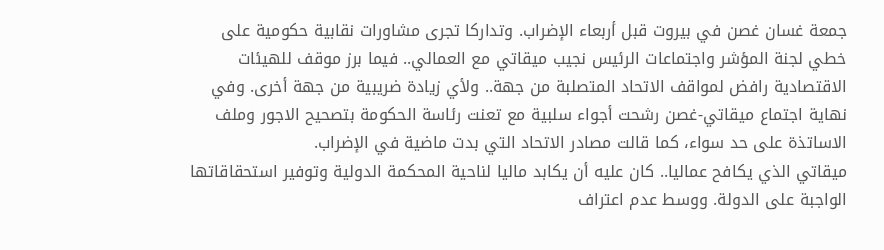جمعة غسان غصن في بيروت قبل أربعاء الإضراب. وتداركا تجرى مشاورات نقابية حكومية على خطي لجنة المؤشر واجتماعات الرئيس نجيب ميقاتي مع العمالي.. فيما برز موقف للهيئات الاقتصادية رافض لمواقف الاتحاد المتصلبة من جهة.. ولأي زيادة ضريبية من جهة أخرى. وفي نهاية اجتماع ميقاتي-غصن رشحت أجواء سلبية مع تعنت رئاسة الحكومة بتصحيح الاجور وملف الاساتذة على حد سواء، كما قالت مصادر الاتحاد التي بدت ماضية في الإضراب.
ميقاتي الذي يكافح عماليا.. كان عليه أن يكابد ماليا لناحية المحكمة الدولية وتوفير استحقاقاتها الواجبة على الدولة. ووسط عدم اعتراف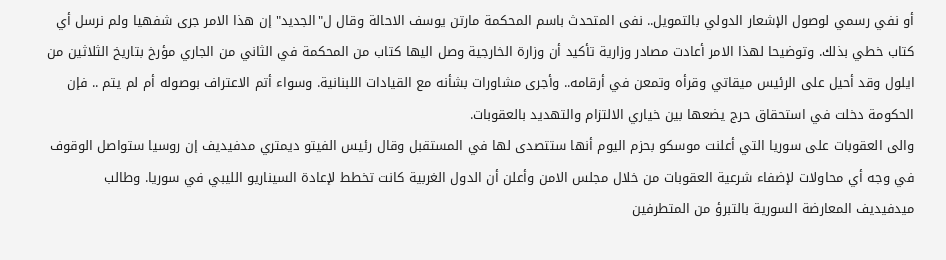أو نفي رسمي لوصول الإشعار الدولي بالتمويل.. نفى المتحدث باسم المحكمة مارتن يوسف الاحالة وقال ل"الجديد" إن هذا الامر جرى شفهيا ولم نرسل أي كتاب خطي بذلك. وتوضيحا لهذا الامر أعادت مصادر وزارية تأكيد أن وزارة الخارجية وصل اليها كتاب من المحكمة في الثاني من الجاري مؤرخ بتاريخ الثلاثين من ايلول وقد أحيل على الرئيس ميقاتي وقرأه وتمعن في أرقامه.. وأجرى مشاورات بشأنه مع القيادات اللبنانية. وسواء أتم الاعتراف بوصوله أم لم يتم .. فإن الحكومة دخلت في استحقاق حرج يضعها بين خياري الالتزام والتهديد بالعقوبات.
والى العقوبات على سوريا التي أعلنت موسكو بحزم اليوم أنها ستتصدى لها في المستقبل وقال رئيس الفيتو ديمتري مدفيديف إن روسيا ستواصل الوقوف في وجه أي محاولات لإضفاء شرعية العقوبات من خلال مجلس الامن وأعلن أن الدول الغربية كانت تخطط لإعادة السيناريو الليبي في سوريا. وطالب ميدفيديف المعارضة السورية بالتبرؤ من المتطرفين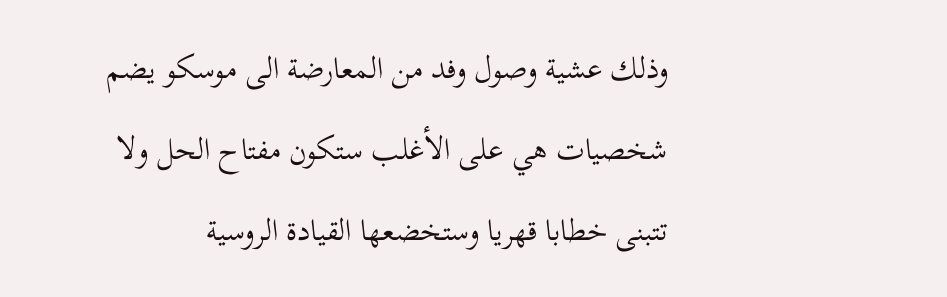وذلك عشية وصول وفد من المعارضة الى موسكو يضم شخصيات هي على الأغلب ستكون مفتاح الحل ولا تتبنى خطابا قهريا وستخضعها القيادة الروسية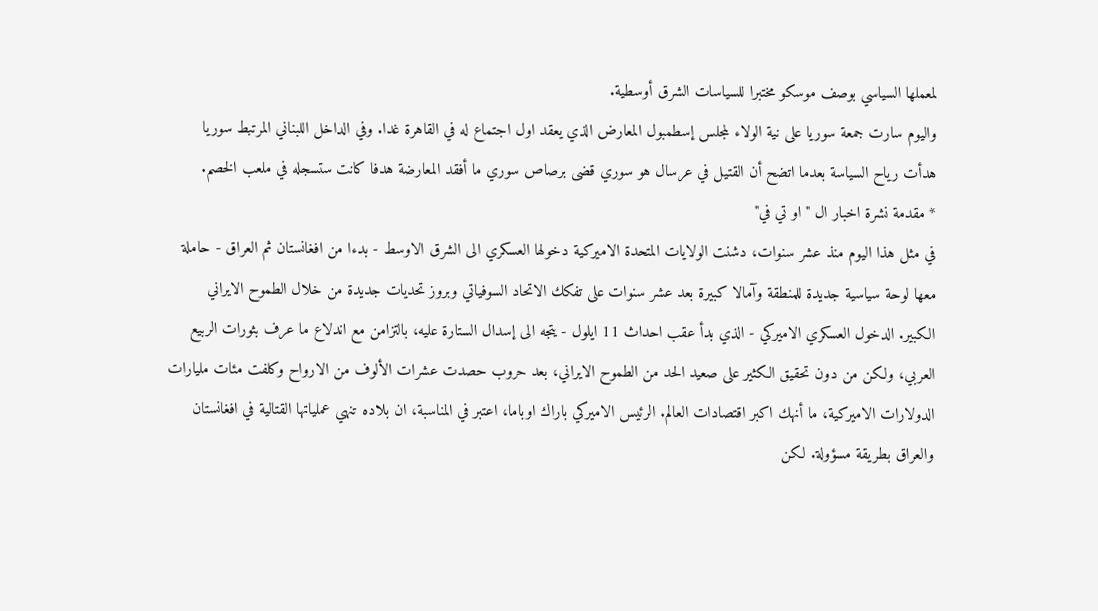لمعملها السياسي بوصف موسكو مختبرا للسياسات الشرق أوسطية.
واليوم سارت جمعة سوريا على نية الولاء لمجلس إسطمبول المعارض الذي يعقد اول اجتماع له في القاهرة غدا. وفي الداخل اللبناني المرتبط سوريا هدأت رياح السياسة بعدما اتضح أن القتيل في عرسال هو سوري قضى برصاص سوري ما أفقد المعارضة هدفا كانت ستسجله في ملعب الخصم.
* مقدمة نشرة اخبار ال "او تي في"
في مثل هذا اليوم منذ عشر سنوات، دشنت الولايات المتحدة الاميركية دخولها العسكري الى الشرق الاوسط - بدءا من افغانستان ثم العراق - حاملة معها لوحة سياسية جديدة للمنطقة وآمالا كبيرة بعد عشر سنوات على تفكك الاتحاد السوفياتي وبروز تحديات جديدة من خلال الطموح الايراني الكبير. الدخول العسكري الاميركي - الذي بدأ عقب احداث 11 ايلول - يتجه الى إسدال الستارة عليه، بالتزامن مع اندلاع ما عرف بثورات الربيع العربي، ولكن من دون تحقيق الكثير على صعيد الحد من الطموح الايراني، بعد حروب حصدت عشرات الألوف من الارواح وكلفت مئات مليارات الدولارات الاميركية، ما أنهك اكبر اقتصادات العالم. الرئيس الاميركي باراك اوباما، اعتبر في المناسبة، ان بلاده تنهي عملياتها القتالية في افغانستان والعراق بطريقة مسؤولة. لكن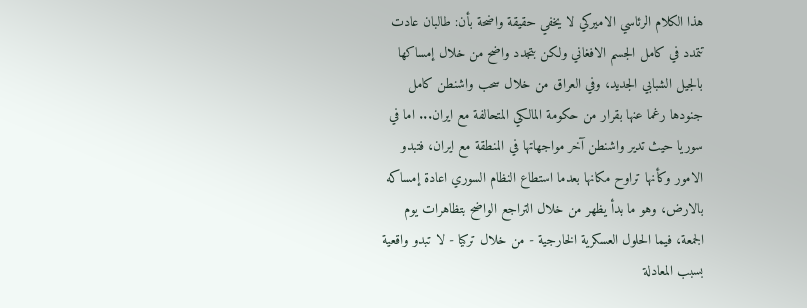هذا الكلام الرئاسي الاميركي لا يخفي حقيقة واضحة بأن: طالبان عادت تتمدد في كامل الجسم الافغاني ولكن بتجدد واضح من خلال إمساكها بالجيل الشبابي الجديد، وفي العراق من خلال سحب واشنطن كامل جنودها رغما عنها بقرار من حكومة المالكي المتحالفة مع ايران... اما في سوريا حيث تدير واشنطن آخر مواجهاتها في المنطقة مع ايران، فتبدو الامور وكأنها تراوح مكانها بعدما استطاع النظام السوري اعادة إمساكه بالارض، وهو ما بدأ يظهر من خلال التراجع الواضح بتظاهرات يوم الجمعة، فيما الحلول العسكرية الخارجية - من خلال تركيا - لا تبدو واقعية بسبب المعادلة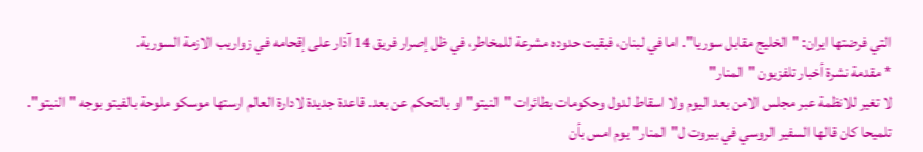التي فرضتها ايران: "الخليج مقابل سوريا". اما في لبنان، فبقيت حدوده مشرعة للمخاطر، في ظل إصرار فريق 14 آذار على إقحامه في زواريب الازمة السورية.
* مقدمة نشرة أخبار تلفزيون "المنار"
لا تغير للانظمة عبر مجلس الامن بعد اليوم ولا اسقاط لدول وحكومات بطائرات "النيتو" او بالتحكم عن بعد. قاعدة جديدة لادارة العالم ارستها موسكو ملوحة بالفيتو بوجه "النيتو". تلميحا كان قالها السفير الروسي في بيروت ل"المنار" يوم امس بأن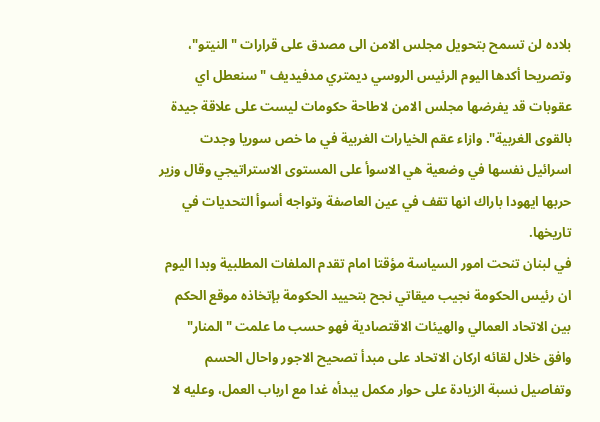بلاده لن تسمح بتحويل مجلس الامن الى مصدق على قرارات "النيتو"، وتصريحا أكدها اليوم الرئيس الروسي ديمتري مدفيديف "سنعطل اي عقوبات قد يفرضها مجلس الامن لاطاحة حكومات ليست على علاقة جيدة بالقوى الغربية". وازاء عقم الخيارات الغربية في ما خص سوريا وجدت اسرائيل نفسها في وضعية هي الاسوأ على المستوى الاستراتيجي وقال وزير حربها ايهودا باراك انها تقف في عين العاصفة وتواجه أسوأ التحديات في تاريخها.
في لبنان تنحت امور السياسة مؤقتا امام تقدم الملفات المطلبية وبدا اليوم ان رئيس الحكومة نجيب ميقاتي نجح بتحييد الحكومة بإتخاذه موقع الحكم بين الاتحاد العمالي والهيئات الاقتصادية فهو حسب ما علمت "المنار" وافق خلال لقائه اركان الاتحاد على مبدأ تصحيح الاجور واحال الحسم وتفاصيل نسبة الزيادة على حوار مكمل يبدأه غدا مع ارباب العمل، وعليه لا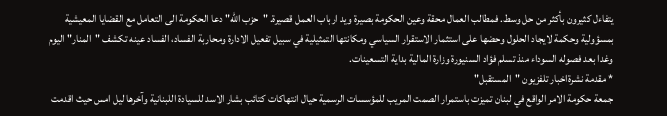يتفاءل كثيرون بأكثر من حل وسط. فمطالب العمال محقة وعين الحكومة بصيرة ويد ارباب العمل قصيرة. "حزب الله" دعا الحكومة الى التعامل مع القضايا المعيشية بمسؤولية وحكمة لايجاد الحلول وحضها على استثمار الاستقرار السياسي ومكانتها التمثيلية في سبيل تفعيل الادارة ومحاربة الفساد، الفساد عينه تكشف "المنار" اليوم وغدا بعد فصوله السوداء منذ تسلم فؤاد السنيورة وزارة المالية بداية التسعينات.
* مقدمة نشرةاخبار تلفزيون "المستقبل"
جمعة حكومة الامر الواقع في لبنان تميزت باستمرار الصمت المريب للمؤسسات الرسمية حيال انتهاكات كتائب بشار الاسد للسيادة اللبنانية وآخرها ليل امس حيث اقدمت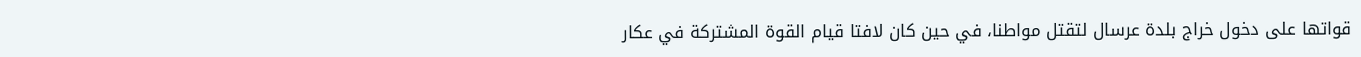قواتها على دخول خراج بلدة عرسال لتقتل مواطنا، في حين كان لافتا قيام القوة المشتركة في عكار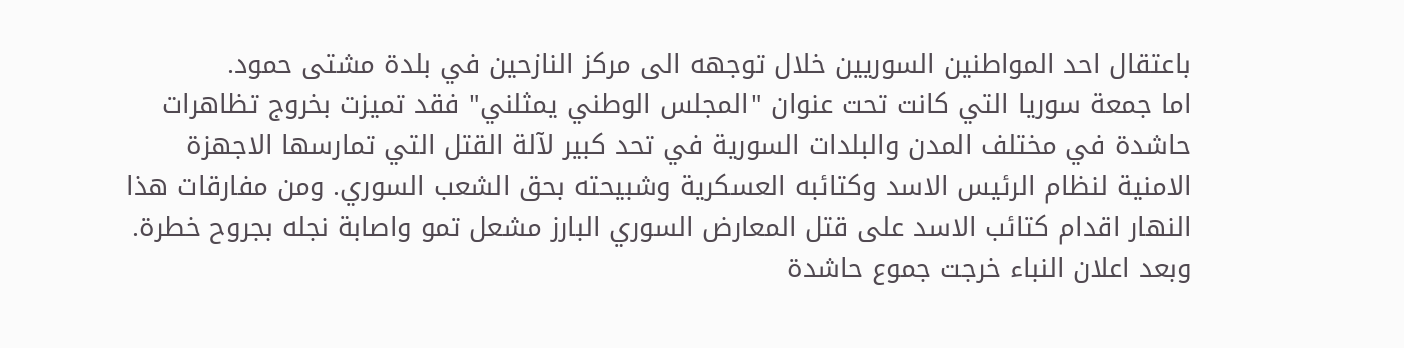باعتقال احد المواطنين السوريين خلال توجهه الى مركز النازحين في بلدة مشتى حمود.
اما جمعة سوريا التي كانت تحت عنوان "المجلس الوطني يمثلني" فقد تميزت بخروج تظاهرات حاشدة في مختلف المدن والبلدات السورية في تحد كبير لآلة القتل التي تمارسها الاجهزة الامنية لنظام الرئيس الاسد وكتائبه العسكرية وشبيحته بحق الشعب السوري. ومن مفارقات هذا النهار اقدام كتائب الاسد على قتل المعارض السوري البارز مشعل تمو واصابة نجله بجروح خطرة. وبعد اعلان النباء خرجت جموع حاشدة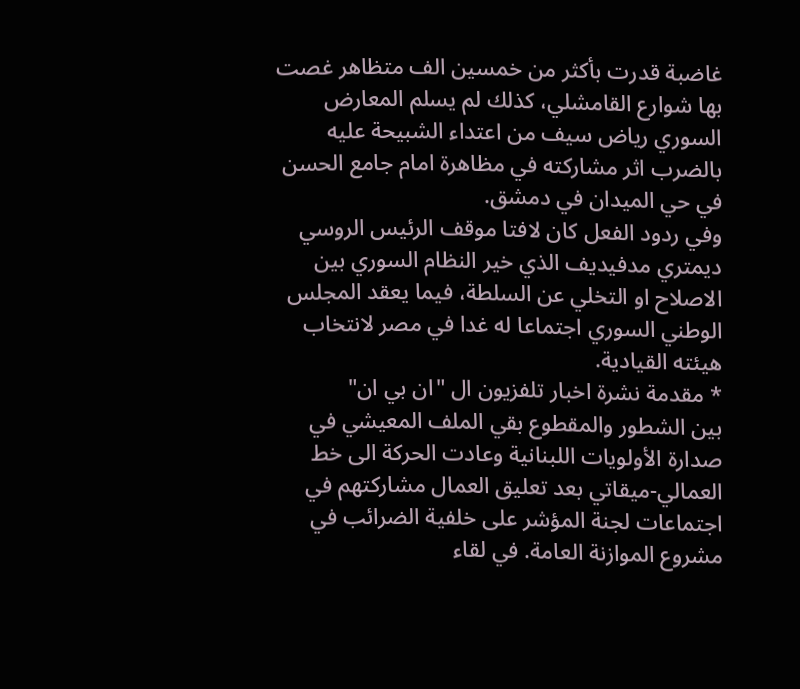غاضبة قدرت بأكثر من خمسين الف متظاهر غصت بها شوارع القامشلي، كذلك لم يسلم المعارض السوري رياض سيف من اعتداء الشبيحة عليه بالضرب اثر مشاركته في مظاهرة امام جامع الحسن في حي الميدان في دمشق.
وفي ردود الفعل كان لافتا موقف الرئيس الروسي ديمتري مدفيديف الذي خير النظام السوري بين الاصلاح او التخلي عن السلطة، فيما يعقد المجلس الوطني السوري اجتماعا له غدا في مصر لانتخاب هيئته القيادية.
* مقدمة نشرة اخبار تلفزيون ال "ان بي ان"
بين الشطور والمقطوع بقي الملف المعيشي في صدارة الأولويات اللبنانية وعادت الحركة الى خط العمالي-ميقاتي بعد تعليق العمال مشاركتهم في اجتماعات لجنة المؤشر على خلفية الضرائب في مشروع الموازنة العامة. في لقاء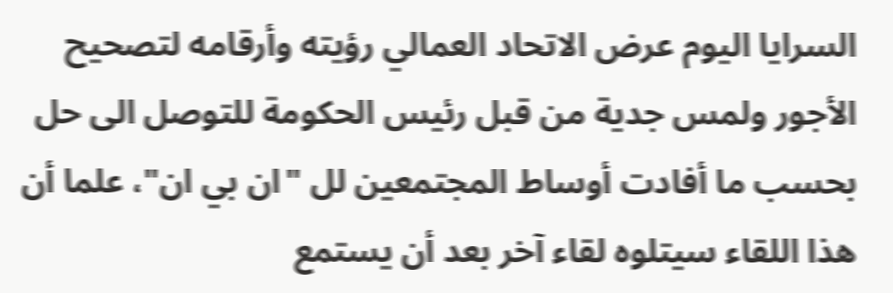السرايا اليوم عرض الاتحاد العمالي رؤيته وأرقامه لتصحيح الأجور ولمس جدية من قبل رئيس الحكومة للتوصل الى حل بحسب ما أفادت أوساط المجتمعين لل "ان بي ان"، علما أن هذا اللقاء سيتلوه لقاء آخر بعد أن يستمع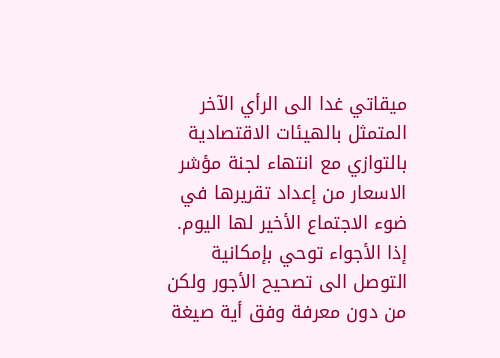ميقاتي غدا الى الرأي الآخر المتمثل بالهيئات الاقتصادية بالتوازي مع انتهاء لجنة مؤشر الاسعار من إعداد تقريرها في ضوء الاجتماع الأخير لها اليوم. إذا الأجواء توحي بإمكانية التوصل الى تصحيح الأجور ولكن من دون معرفة وفق أية صيغة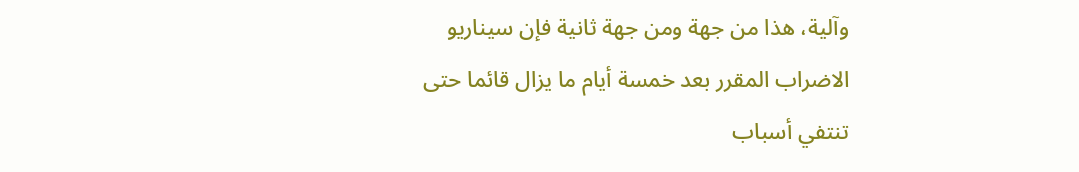وآلية، هذا من جهة ومن جهة ثانية فإن سيناريو الاضراب المقرر بعد خمسة أيام ما يزال قائما حتى تنتفي أسباب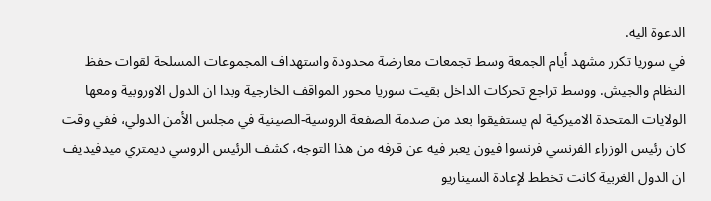الدعوة اليه.
في سوريا تكرر مشهد أيام الجمعة وسط تجمعات معارضة محدودة واستهداف المجموعات المسلحة لقوات حفظ النظام والجيش. ووسط تراجع تحركات الداخل بقيت سوريا محور المواقف الخارجية وبدا ان الدول الاوروبية ومعها الولايات المتحدة الاميركية لم يستفيقوا بعد من صدمة الصفعة الروسية-الصينية في مجلس الأمن الدولي، ففي وقت كان رئيس الوزراء الفرنسي فرنسوا فيون يعبر فيه عن قرفه من هذا التوجه، كشف الرئيس الروسي ديمتري ميدفيديف ان الدول الغربية كانت تخطط لإعادة السيناريو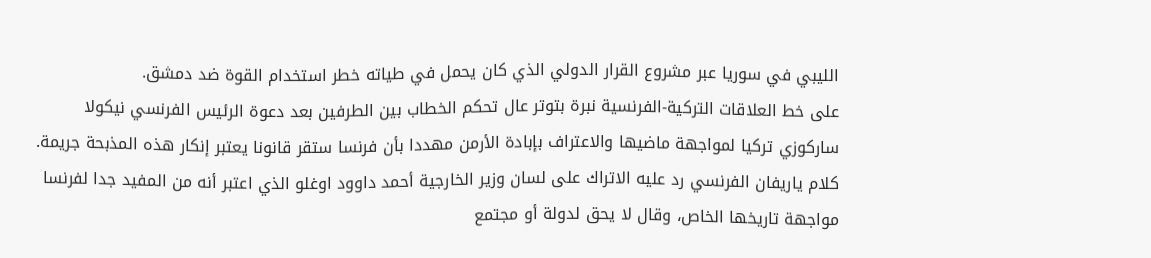الليبي في سوريا عبر مشروع القرار الدولي الذي كان يحمل في طياته خطر استخدام القوة ضد دمشق.
على خط العلاقات التركية-الفرنسية نبرة بتوتر عال تحكم الخطاب بين الطرفين بعد دعوة الرئيس الفرنسي نيكولا ساركوزي تركيا لمواجهة ماضيها والاعتراف بإبادة الأرمن مهددا بأن فرنسا ستقر قانونا يعتبر إنكار هذه المذبحة جريمة. كلام ياريفان الفرنسي رد عليه الاتراك على لسان وزير الخارجية أحمد داوود اوغلو الذي اعتبر أنه من المفيد جدا لفرنسا مواجهة تاريخها الخاص، وقال لا يحق لدولة أو مجتمع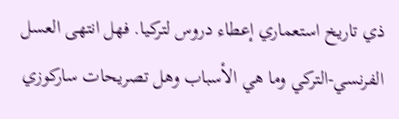ذي تاريخ استعماري إعطاء دروس لتركيا. فهل انتهى العسل الفرنسي-التركي وما هي الأسباب وهل تصريحات ساركوزي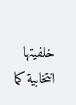خلفيتها انتخابية كما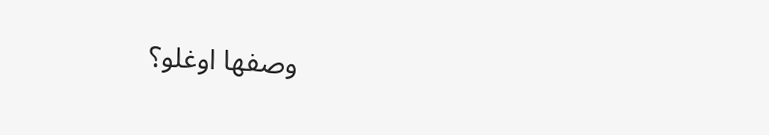وصفها اوغلو؟